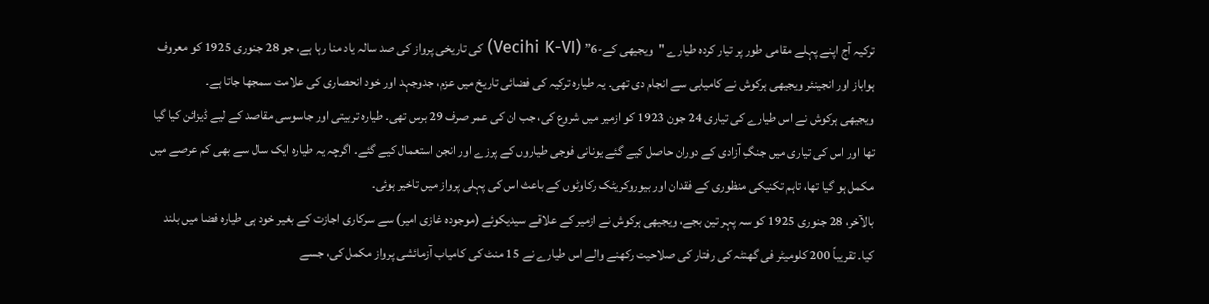ترکیہ آج اپنے پہلے مقامی طور پر تیار کردہ طیارے "ویجیھی کے-6” (Vecihi K-VI) کی تاریخی پرواز کی صد سالہ یاد منا رہا ہے، جو 28 جنوری 1925 کو معروف ہواباز اور انجینئر ویجیھی ہرکوش نے کامیابی سے انجام دی تھی۔ یہ طیارہ ترکیہ کی فضائی تاریخ میں عزم، جدوجہد اور خود انحصاری کی علامت سمجھا جاتا ہے۔
ویجیھی ہرکوش نے اس طیارے کی تیاری 24 جون 1923 کو ازمیر میں شروع کی، جب ان کی عمر صرف 29 برس تھی۔ طیارہ تربیتی اور جاسوسی مقاصد کے لیے ڈیزائن کیا گیا تھا اور اس کی تیاری میں جنگِ آزادی کے دوران حاصل کیے گئے یونانی فوجی طیاروں کے پرزے اور انجن استعمال کیے گئے۔ اگرچہ یہ طیارہ ایک سال سے بھی کم عرصے میں مکمل ہو گیا تھا، تاہم تکنیکی منظوری کے فقدان اور بیوروکریٹک رکاوٹوں کے باعث اس کی پہلی پرواز میں تاخیر ہوئی۔
بالآخر، 28 جنوری 1925 کو سہ پہر تین بجے، ویجیھی ہرکوش نے ازمیر کے علاقے سیدیکوئے (موجودہ غازی امیر) سے سرکاری اجازت کے بغیر خود ہی طیارہ فضا میں بلند کیا۔ تقریباً 200 کلومیٹر فی گھنٹہ کی رفتار کی صلاحیت رکھنے والے اس طیارے نے 15 منٹ کی کامیاب آزمائشی پرواز مکمل کی، جسے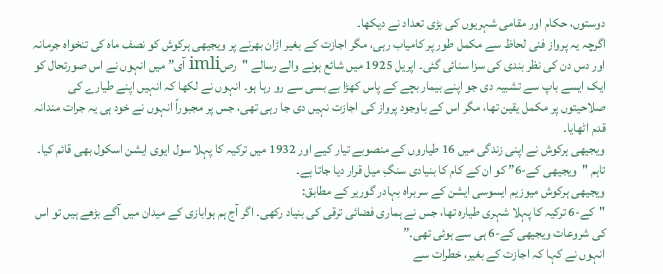دوستوں، حکام اور مقامی شہریوں کی بڑی تعداد نے دیکھا۔
اگرچہ یہ پرواز فنی لحاظ سے مکمل طور پر کامیاب رہی، مگر اجازت کے بغیر اڑان بھرنے پر ویجیھی ہرکوش کو نصف ماہ کی تنخواہ جرمانہ اور دس دن کی نظر بندی کی سزا سنائی گئی۔ اپریل 1925 میں شائع ہونے والے رسالے "رصimli آی” میں انہوں نے اس صورتحال کو ایک ایسے باپ سے تشبیہ دی جو اپنے بیمار بچے کے پاس کھڑا بے بسی سے رو رہا ہو۔ انہوں نے لکھا کہ انہیں اپنے طیارے کی صلاحیتوں پر مکمل یقین تھا، مگر اس کے باوجود پرواز کی اجازت نہیں دی جا رہی تھی، جس پر مجبوراً انہوں نے خود ہی یہ جرات مندانہ قدم اٹھایا۔
ویجیھی ہرکوش نے اپنی زندگی میں 16 طیاروں کے منصوبے تیار کیے اور 1932 میں ترکیہ کا پہلا سول ایوی ایشن اسکول بھی قائم کیا۔ تاہم "ویجیھی کے-6” کو ان کے کام کا بنیادی سنگِ میل قرار دیا جاتا ہے۔
ویجیھی ہرکوش میوزیم ایسوسی ایشن کے سربراہ بہادر گوریر کے مطابق:
"کے-6 ترکیہ کا پہلا شہری طیارہ تھا، جس نے ہماری فضائی ترقی کی بنیاد رکھی۔ اگر آج ہم ہوابازی کے میدان میں آگے بڑھے ہیں تو اس کی شروعات ویجیھی کے-6 ہی سے ہوئی تھی۔”
انہوں نے کہا کہ اجازت کے بغیر، خطرات سے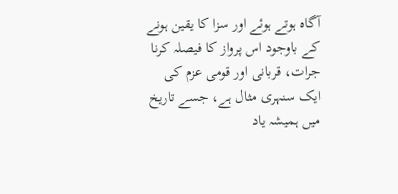آگاہ ہوتے ہوئے اور سزا کا یقین ہونے کے باوجود اس پرواز کا فیصلہ کرنا جرات، قربانی اور قومی عزم کی ایک سنہری مثال ہے، جسے تاریخ میں ہمیشہ یاد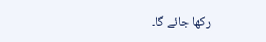رکھا جائے گا۔